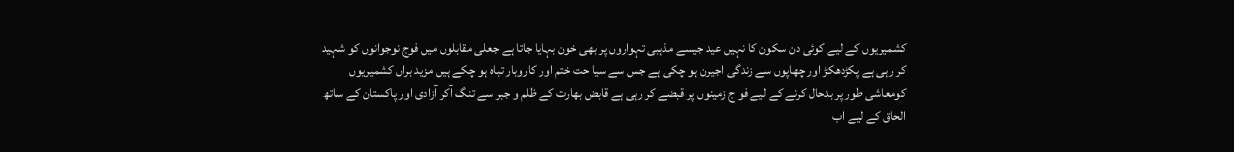کشمیریوں کے لیے کوئی دن سکون کا نہیں عید جیسے مذہبی تہواروں پر بھی خون بہایا جاتا ہے جعلی مقابلوں میں فوج نوجوانوں کو شہید کر رہی ہے پکڑدھکڑ اور چھاپوں سے زندگی اجیرن ہو چکی ہے جس سے سیا حت ختم اور کاروبار تباہ ہو چکے ہیں مزید براں کشمیریوں کومعاشی طور پر بدحال کرنے کے لیے فو ج زمینوں پر قبضے کر رہی ہے قابض بھارت کے ظلم و جبر سے تنگ آکر آزادی اور پاکستان کے ساتھ الحاق کے لیے اب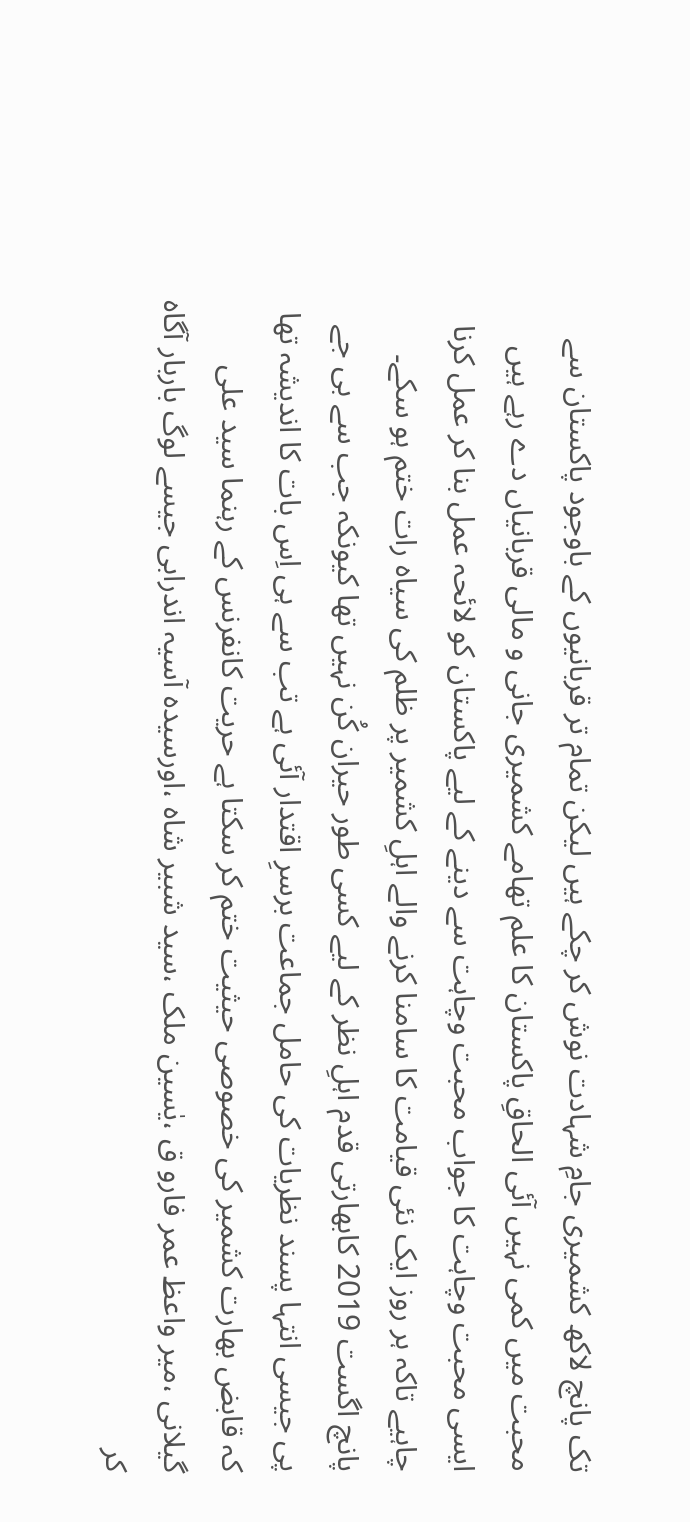تک پانچ لاکھ کشمیری جامِ شہادت نوش کر چکے ہیں لیکن تمام تر قربانیوں کے باوجود پاکستان سے محبت میں کمی نہیں آئی الحاقِ پاکستان کا علم تھامے کشمیری جانی و مالی قربانیاں دے رہے ہیں ایسی محبت وچاہت کا جواب محبت وچاہت سے دینے کے لیے پاکستان کو لائحہ عمل بنا کر عمل کرنا چاہیے تاکہ ہر روز ایک نئی قیامت کا سامنا کرنے والے اہلِ کشمیر پر ظلم کی سیاہ رات ختم ہو سکے۔
پانچ اگست 2019 کابھارتی قدم اہلِ نظر کے لیے کسی طور حیران کُن نہیں تھا کیونکہ جب سے بی جے پی جیسی انتہا پسند نظریات کی حامل جماعت برسرِ اقتدار آئی ہے تب سے ہی اِس بات کا اندیشہ تھا کہ قابض بھارت کشمیر کی خصوصی حیثیت ختم کر سکتا ہے حریت کانفرنس کے رہنما سید علی گیلانی ،میر واعظ عمر فارو ق ،یٰسین ملک ،سید شبیر شاہ ،اورسیدہ آسیہ اندرابی جیسے لوگ باربار آگاہ کر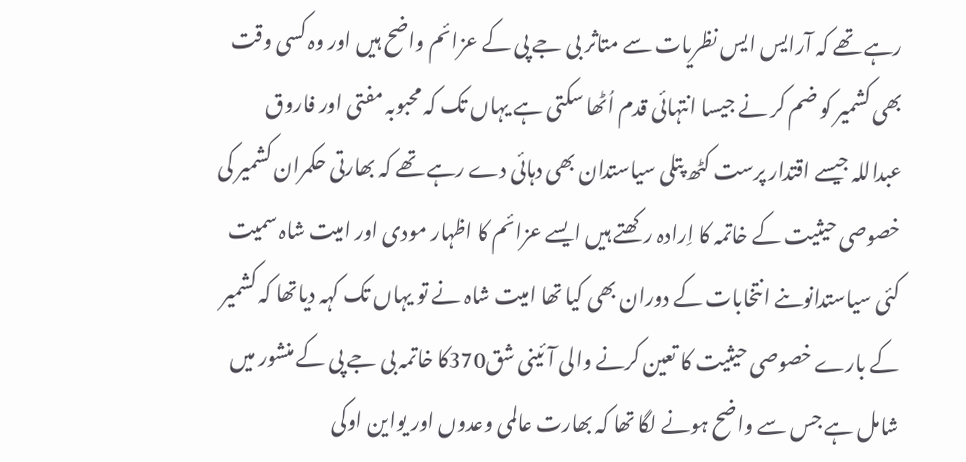رہے تھے کہ آرایس ایس نظریات سے متاثر بی جے پی کے عزائم واضح ہیں اور وہ کسی وقت بھی کشمیر کو ضم کر نے جیسا انتہائی قدم اُٹھا سکتی ہے یہاں تک کہ محبوبہ مفتی اور فاروق عبداللہ جیسے اقتدار پرست کٹھ پتلی سیاستدان بھی دہائی دے رہے تھے کہ بھارتی حکمران کشمیر کی خصوصی حیثیت کے خاتمہ کا اِرادہ رکھتے ہیں ایسے عزائم کا اظہار مودی اور امیت شاہ سمیت کئی سیاستدانوںنے انتخابات کے دوران بھی کیا تھا امیت شاہ نے تو یہاں تک کہہ دیاتھا کہ کشمیر کے بارے خصوصی حیثیت کا تعین کرنے والی آئینی شق370کا خاتمہ بی جے پی کے منشور میں شامل ہے جس سے واضح ہونے لگا تھا کہ بھارت عالمی وعدوں اور یواین اوکی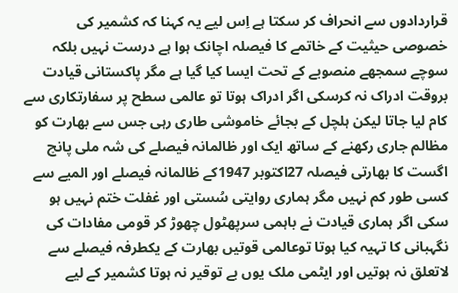قراردادوں سے انحراف کر سکتا ہے اِس لیے یہ کہنا کہ کشمیر کی خصوصی حیثیت کے خاتمے کا فیصلہ اچانک ہوا ہے درست نہیں بلکہ سوچے سمجھے منصوبے کے تحت ایسا کیا گیا ہے مگر پاکستانی قیادت بروقت ادراک نہ کرسکی اگر ادراک ہوتا تو عالمی سطح پر سفارتکاری سے کام لیا جاتا لیکن ہلچل کے بجائے خاموشی طاری رہی جس سے بھارت کو مظالم جاری رکھنے کے ساتھ ایک اور ظالمانہ فیصلے کی شہ ملی پانچ اگست کا بھارتی فیصلہ 27اکتوبر 1947کے ظالمانہ فیصلے اور المیے سے کسی طور کم نہیں مگر ہماری روایتی سُستی اور غفلت ختم نہیں ہو سکی اگر ہماری قیادت نے باہمی سرپھٹول چھوڑ کر قومی مفادات کی نگہبانی کا تہیہ کیا ہوتا توعالمی قوتیں بھارت کے یکطرفہ فیصلے سے لاتعلق نہ ہوتیں اور ایٹمی ملک یوں بے توقیر نہ ہوتا کشمیر کے لیے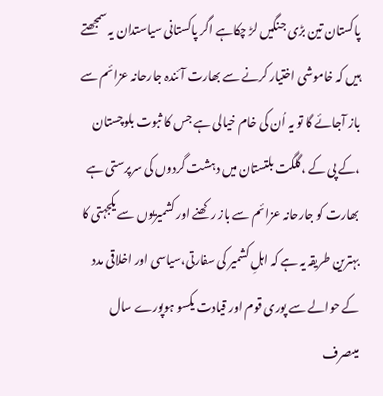پاکستان تین بڑی جنگیں لڑ چکاہے اگر پاکستانی سیاستدان یہ سمجھتے ہیں کہ خاموشی اختیار کرنے سے بھارت آئندہ جارحانہ عزائم سے باز آجائے گا تو یہ اُن کی خام خیالی ہے جس کا ثبوت بلوچستان ،کے پی کے ،گلگت بلتستان میں دہشت گردوں کی سرپرستی ہے بھارت کو جارحانہ عزائم سے باز رکھنے اور کشمیریوں سے یکجہتی کا بہترین طریقہ یہ ہے کہ اہلِ کشمیر کی سفارتی،سیاسی اور اخلاقی مدد کے حوالے سے پوری قوم اور قیادت یکسو ہوپورے سال میںصرف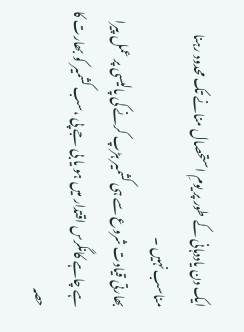ایک دن یاددہانی کے طور پر یومِ استحصال منانے تک محدود رہنا مناسب نہیں ۔
بھارتی قیادت شروع سے ہی کشمیر ہڑپ کرنے کی پالیسی پر عمل پیرا ہے چاہے کانگرس اقتدار میں ہو یا بی جے پی ،سب کشمیر کو بھارت کا حصہ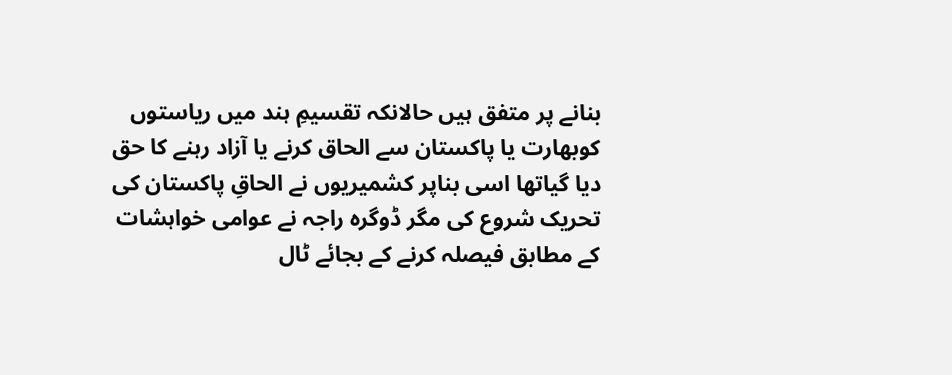بنانے پر متفق ہیں حالانکہ تقسیمِ ہند میں ریاستوں کوبھارت یا پاکستان سے الحاق کرنے یا آزاد رہنے کا حق دیا گیاتھا اسی بناپر کشمیریوں نے الحاقِ پاکستان کی تحریک شروع کی مگر ڈوگرہ راجہ نے عوامی خواہشات کے مطابق فیصلہ کرنے کے بجائے ٹال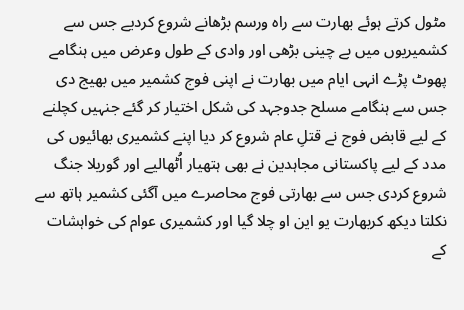مٹول کرتے ہوئے بھارت سے راہ ورسم بڑھانے شروع کردیے جس سے کشمیریوں میں بے چینی بڑھی اور وادی کے طول وعرض میں ہنگامے پھوٹ پڑے انہی ایام میں بھارت نے اپنی فوج کشمیر میں بھیج دی جس سے ہنگامے مسلح جدوجہد کی شکل اختیار کر گئے جنہیں کچلنے کے لیے قابض فوج نے قتلِ عام شروع کر دیا اپنے کشمیری بھائیوں کی مدد کے لیے پاکستانی مجاہدین نے بھی ہتھیار اُٹھالیے اور گوریلا جنگ شروع کردی جس سے بھارتی فوج محاصرے میں آگئی کشمیر ہاتھ سے نکلتا دیکھ کربھارت یو این او چلا گیا اور کشمیری عوام کی خواہشات کے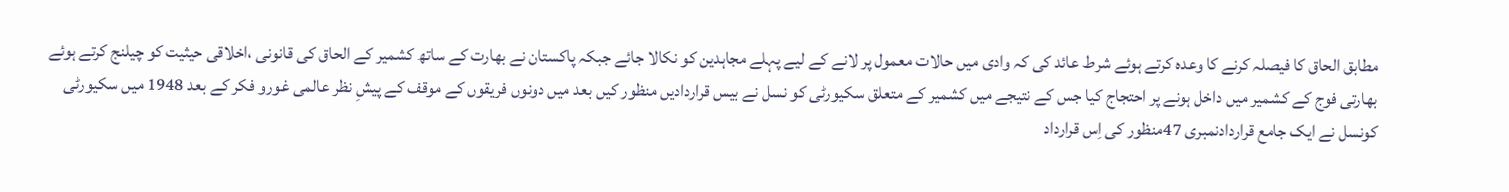مطابق الحاق کا فیصلہ کرنے کا وعدہ کرتے ہوئے شرط عائد کی کہ وادی میں حالات معمول پر لانے کے لیے پہلے مجاہدین کو نکالا جائے جبکہ پاکستان نے بھارت کے ساتھ کشمیر کے الحاق کی قانونی ،اخلاقی حیثیت کو چیلنج کرتے ہوئے بھارتی فوج کے کشمیر میں داخل ہونے پر احتجاج کیا جس کے نتیجے میں کشمیر کے متعلق سکیورٹی کو نسل نے بیس قراردادیں منظور کیں بعد میں دونوں فریقوں کے موقف کے پیشِ نظر عالمی غورو فکر کے بعد 1948 میں سکیورٹی کونسل نے ایک جامع قراردادنمبری 47منظور کی اِس قرارداد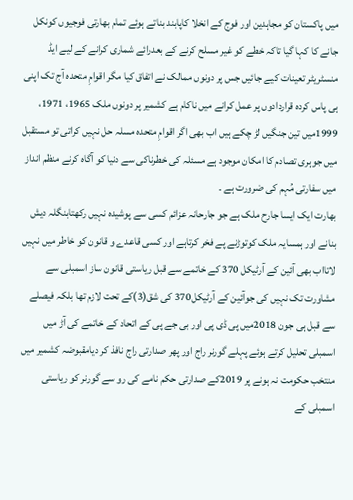میں پاکستان کو مجاہدین اور فوج کے انخلا کاپابند بناتے ہوئے تمام بھارتی فوجیوں کونکل جانے کا کہا گیا تاکہ خطے کو غیر مسلح کرنے کے بعدرائے شماری کرانے کے لیے ایڈ منسٹریٹر تعینات کیے جائیں جس پر دونوں ممالک نے اتفاق کیا مگر اقوامِ متحدہ آج تک اپنی ہی پاس کردہ قراردادوں پر عمل کرانے میں ناکام ہے کشمیر پر دونوں ملک 1965، 1971، 1999میں تین جنگیں لڑ چکے ہیں اب بھی اگر اقوامِ متحدہ مسلہ حل نہیں کراتی تو مستقبل میں جوہری تصادم کا امکان موجود ہے مسئلہ کی خطرناکی سے دنیا کو آگاہ کرنے منظم انداز میں سفارتی مُہم کی ضرورت ہے ۔
بھارت ایک ایسا جارح ملک ہے جو جارحانہ عزائم کسی سے پوشیدہ نہیں رکھتابنگلہ دیش بنانے اور ہمسایہ ملک کوتوڑنے پے فخر کرتاہے اور کسی قاعدے و قانون کو خاطر میں نہیں لاتااب بھی آئین کے آرٹیکل 370 کے خاتمے سے قبل ریاستی قانون ساز اسمبلی سے مشاورت تک نہیں کی جوآئین کے آرٹیکل370 کی شق(3)کے تحت لازم تھا بلکہ فیصلے سے قبل ہی جون 2018میں پی ڈی پی اور بی جے پی کے اتحاد کے خاتمے کی آڑ میں اسمبلی تحلیل کرتے ہوئے پہلے گورنر راج اور پھر صدارتی راج نافذ کر دیامقبوضہ کشمیر میں منتخب حکومت نہ ہونے پر 2019کے صدارتی حکم نامے کی رو سے گورنر کو ریاستی اسمبلی کے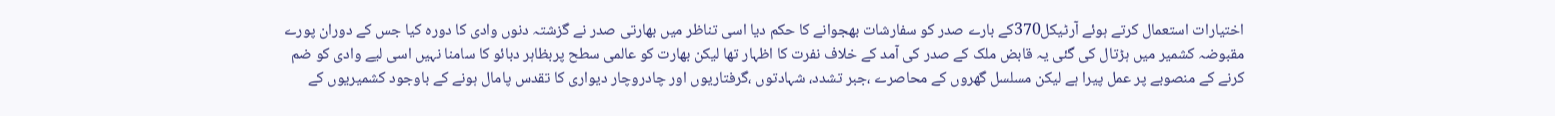اختیارات استعمال کرتے ہوئے آرٹیکل370کے بارے صدر کو سفارشات بھجوانے کا حکم دیا اسی تناظر میں بھارتی صدر نے گزشتہ دنوں وادی کا دورہ کیا جس کے دوران پورے مقبوضہ کشمیر میں ہڑتال کی گئی یہ قابض ملک کے صدر کی آمد کے خلاف نفرت کا اظہار تھا لیکن بھارت کو عالمی سطح پربظاہر دبائو کا سامنا نہیں اسی لیے وادی کو ضم کرنے کے منصوبے پر عمل پیرا ہے لیکن مسلسل گھروں کے محاصرے ،جبر تشدد، شہادتوں ،گرفتاریوں اور چادروچار دیواری کا تقدس پامال ہونے کے باوجود کشمیریوں کے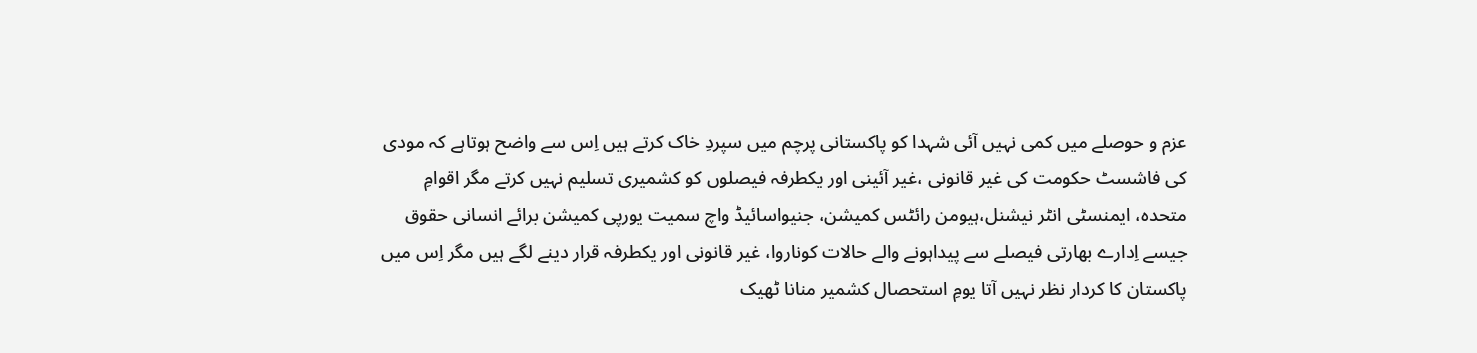عزم و حوصلے میں کمی نہیں آئی شہدا کو پاکستانی پرچم میں سپردِ خاک کرتے ہیں اِس سے واضح ہوتاہے کہ مودی کی فاشسٹ حکومت کی غیر قانونی ،غیر آئینی اور یکطرفہ فیصلوں کو کشمیری تسلیم نہیں کرتے مگر اقوامِ متحدہ، ایمنسٹی انٹر نیشنل،ہیومن رائٹس کمیشن، جنیواسائیڈ واچ سمیت یورپی کمیشن برائے انسانی حقوق جیسے اِدارے بھارتی فیصلے سے پیداہونے والے حالات کوناروا، غیر قانونی اور یکطرفہ قرار دینے لگے ہیں مگر اِس میں پاکستان کا کردار نظر نہیں آتا یومِ استحصال کشمیر منانا ٹھیک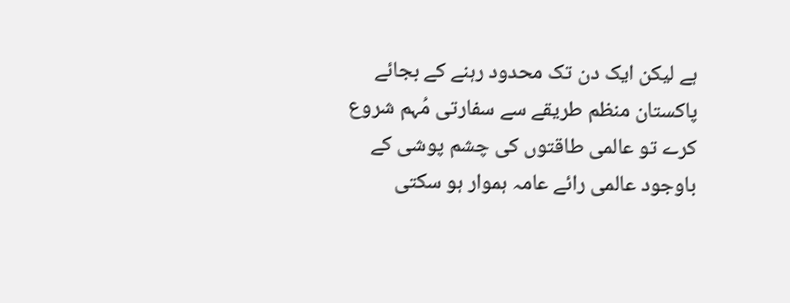ہے لیکن ایک دن تک محدود رہنے کے بجائے پاکستان منظم طریقے سے سفارتی مُہم شروع کرے تو عالمی طاقتوں کی چشم پوشی کے باوجود عالمی رائے عامہ ہموار ہو سکتی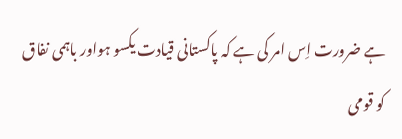ہے ضرورت اِس امر کی ہے کہ پاکستانی قیادت یکسو ہواور باہمی نفاق کو قومی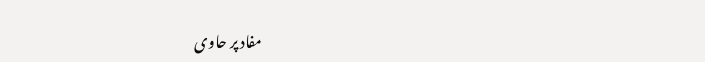مفاد پر حاوی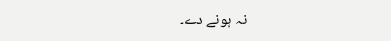نہ ہونے دے۔